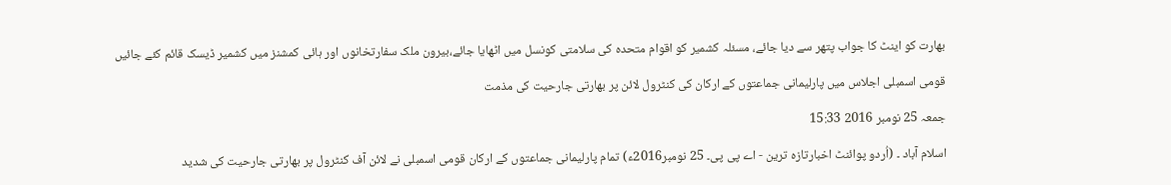بھارت کو اینٹ کا جواب پتھر سے دیا جائے، مسئلہ کشمیر کو اقوام متحدہ کی سلامتی کونسل میں اٹھایا جائے،بیرون ملک سفارتخانوں اور ہائی کمشنز میں کشمیر ڈیسک قائم کئے جائیں

قومی اسمبلی اجلاس میں پارلیمانی جماعتوں کے ارکان کی کنٹرول لائن پر بھارتی جارحیت کی مذمت

جمعہ 25 نومبر 2016 15:33

اسلام آباد ۔ (اُردو پوائنٹ اخبارتازہ ترین - اے پی پی۔ 25 نومبر2016ء) تمام پارلیمانی جماعتوں کے ارکان قومی اسمبلی نے لائن آف کنٹرول پر بھارتی جارحیت کی شدید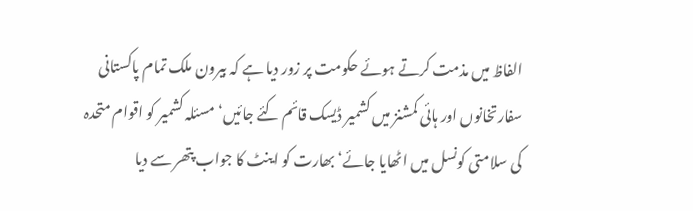الفاظ میں مذمت کرتے ہوئے حکومت پر زور دیا ہے کہ بیرون ملک تمام پاکستانی سفارتخانوں اور ہائی کمشنز میں کشمیر ڈیسک قائم کئے جائیں‘ مسئلہ کشمیر کو اقوام متحدہ کی سلامتی کونسل میں اٹھایا جائے‘ بھارت کو اینٹ کا جواب پتھر سے دیا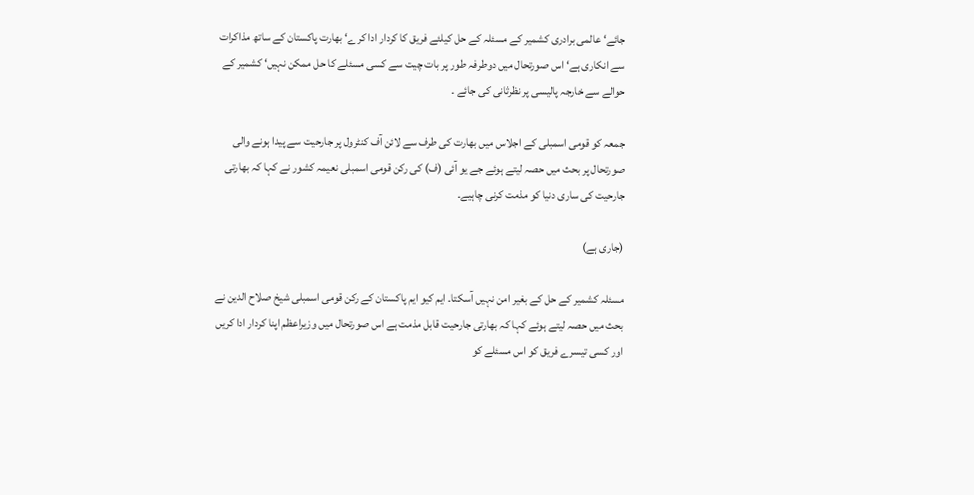جائے‘ عالمی برادری کشمیر کے مسئلہ کے حل کیلئے فریق کا کردار ادا کرے‘ بھارت پاکستان کے ساتھ مذاکرات سے انکاری ہے‘ اس صورتحال میں دوطرفہ طور پر بات چیت سے کسی مسئلے کا حل ممکن نہیں‘ کشمیر کے حوالے سے خارجہ پالیسی پر نظرثانی کی جائے ۔

جمعہ کو قومی اسمبلی کے اجلاس میں بھارت کی طرف سے لائن آف کنٹرول پر جارحیت سے پیدا ہونے والی صورتحال پر بحث میں حصہ لیتے ہوئے جے یو آئی (ف) کی رکن قومی اسمبلی نعیمہ کشور نے کہا کہ بھارتی جارحیت کی ساری دنیا کو مذمت کرنی چاہیے۔

(جاری ہے)

مسئلہ کشمیر کے حل کے بغیر امن نہیں آسکتا۔ ایم کیو ایم پاکستان کے رکن قومی اسمبلی شیخ صلاح الدین نے بحث میں حصہ لیتے ہوئے کہا کہ بھارتی جارحیت قابل مذمت ہے اس صورتحال میں وزیراعظم اپنا کردار ادا کریں اور کسی تیسرے فریق کو اس مسئلے کو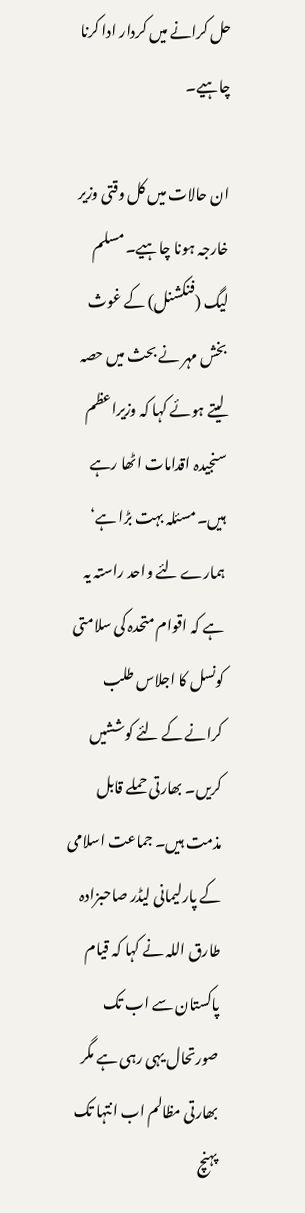حل کرانے میں کردار ادا کرنا چاہیے۔

ان حالات میں کل وقتی وزیر خارجہ ہونا چاہیے۔ مسلم لیگ (فنکشنل) کے غوث بخش مہر نے بحث میں حصہ لیتے ہوئے کہا کہ وزیراعظم سنجیدہ اقدامات اٹھا رہے ہیں۔ مسئلہ بہت بڑا ہے‘ ہمارے لئے واحد راستہ یہ ہے کہ اقوام متحدہ کی سلامتی کونسل کا اجلاس طلب کرانے کے لئے کوششیں کریں۔ بھارتی حملے قابل مذمت ہیں۔ جماعت اسلامی کے پارلیمانی لیڈر صاحبزادہ طارق اللہ نے کہا کہ قیام پاکستان سے اب تک صورتحال یہی رہی ہے مگر بھارتی مظالم اب انتہا تک پہنچ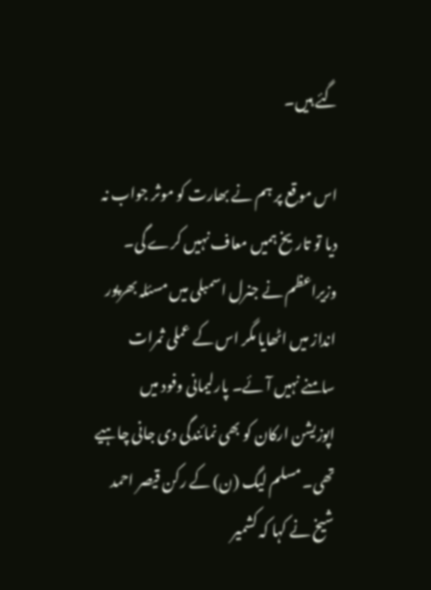گئے ہیں۔

اس موقع پر ہم نے بھارت کو موثر جواب نہ دیا تو تاریخ ہمیں معاف نہیں کرے گی۔ وزیراعظم نے جنرل اسمبلی میں مسئلہ بھرپور انداز میں اٹھایا مگر اس کے عملی ثمرات سامنے نہیں آئے۔ پارلیمانی وفود میں اپوزیشن ارکان کو بھی نمائندگی دی جانی چاہیے تھی۔ مسلم لیگ (ن) کے رکن قیصر احمد شیخ نے کہا کہ کشمیر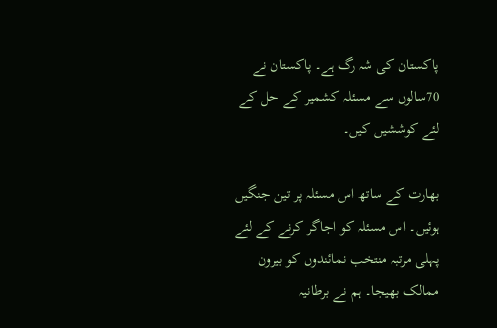پاکستان کی شہ رگ ہے۔ پاکستان نے 70سالوں سے مسئلہ کشمیر کے حل کے لئے کوششیں کیں۔

بھارت کے ساتھ اس مسئلہ پر تین جنگیں ہوئیں۔ اس مسئلہ کو اجاگر کرنے کے لئے پہلی مرتبہ منتخب نمائندوں کو بیرون ممالک بھیجا۔ ہم نے برطانیہ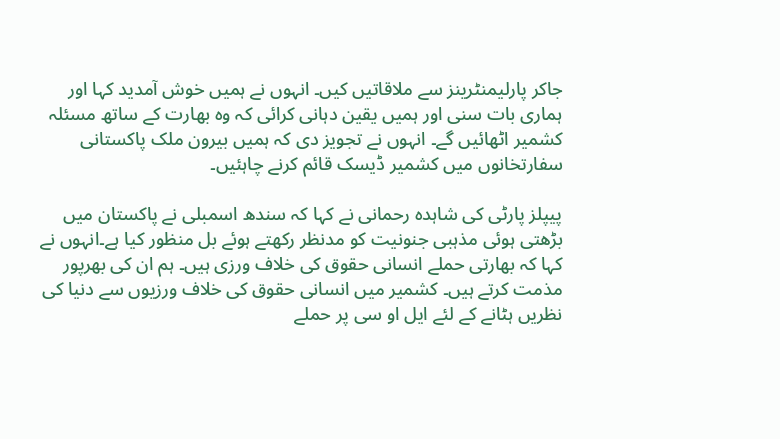جاکر پارلیمنٹرینز سے ملاقاتیں کیں۔ انہوں نے ہمیں خوش آمدید کہا اور ہماری بات سنی اور ہمیں یقین دہانی کرائی کہ وہ بھارت کے ساتھ مسئلہ کشمیر اٹھائیں گے۔ انہوں نے تجویز دی کہ ہمیں بیرون ملک پاکستانی سفارتخانوں میں کشمیر ڈیسک قائم کرنے چاہئیں۔

پیپلز پارٹی کی شاہدہ رحمانی نے کہا کہ سندھ اسمبلی نے پاکستان میں بڑھتی ہوئی مذہبی جنونیت کو مدنظر رکھتے ہوئے بل منظور کیا ہے۔انہوں نے کہا کہ بھارتی حملے انسانی حقوق کی خلاف ورزی ہیں۔ ہم ان کی بھرپور مذمت کرتے ہیں۔ کشمیر میں انسانی حقوق کی خلاف ورزیوں سے دنیا کی نظریں ہٹانے کے لئے ایل او سی پر حملے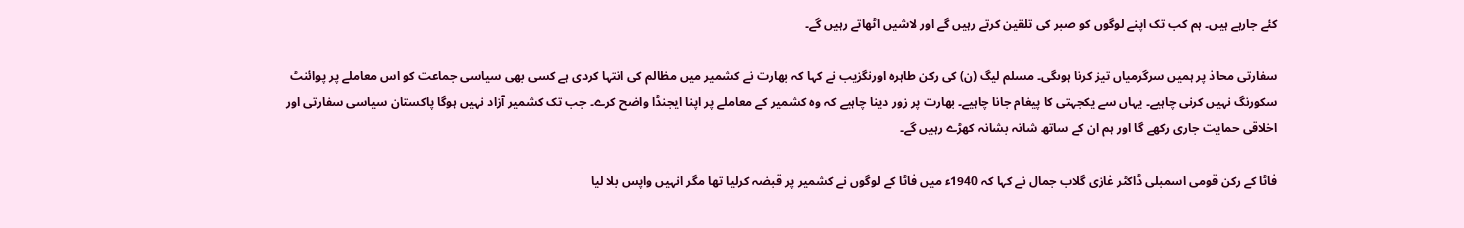کئے جارہے ہیں۔ ہم کب تک اپنے لوگوں کو صبر کی تلقین کرتے رہیں گے اور لاشیں اٹھاتے رہیں گے۔

سفارتی محاذ پر ہمیں سرگرمیاں تیز کرنا ہوںگی۔ مسلم لیگ (ن) کی رکن طاہرہ اورنگزیب نے کہا کہ بھارت نے کشمیر میں مظالم کی انتہا کردی ہے کسی بھی سیاسی جماعت کو اس معاملے پر پوائنٹ سکورنگ نہیں کرنی چاہیے۔ یہاں سے یکجہتی کا پیغام جانا چاہیے۔ بھارت پر زور دینا چاہیے کہ وہ کشمیر کے معاملے پر اپنا ایجنڈا واضح کرے۔ جب تک کشمیر آزاد نہیں ہوگا پاکستان سیاسی سفارتی اور اخلاقی حمایت جاری رکھے گا اور ہم ان کے ساتھ شانہ بشانہ کھڑے رہیں گے۔

فاٹا کے رکن قومی اسمبلی ڈاکٹر غازی گلاب جمال نے کہا کہ 1940ء میں فاٹا کے لوگوں نے کشمیر پر قبضہ کرلیا تھا مگر انہیں واپس بلا لیا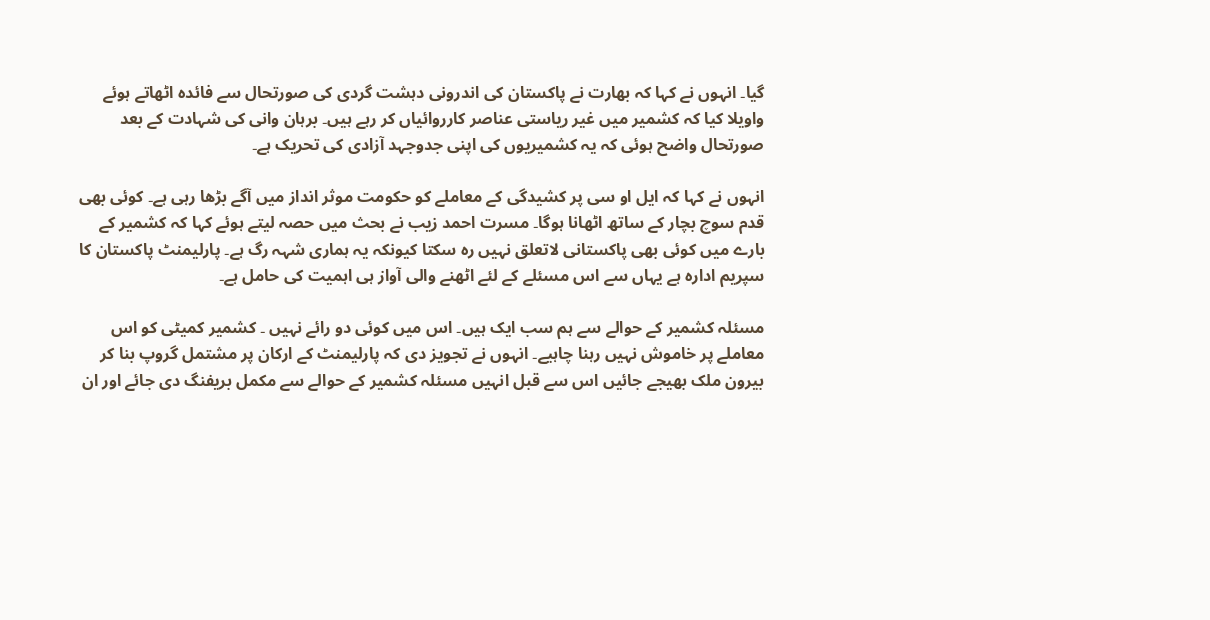گیا۔ انہوں نے کہا کہ بھارت نے پاکستان کی اندرونی دہشت گردی کی صورتحال سے فائدہ اٹھاتے ہوئے واویلا کیا کہ کشمیر میں غیر ریاستی عناصر کارروائیاں کر رہے ہیں۔ برہان وانی کی شہادت کے بعد صورتحال واضح ہوئی کہ یہ کشمیریوں کی اپنی جدوجہد آزادی کی تحریک ہے۔

انہوں نے کہا کہ ایل او سی پر کشیدگی کے معاملے کو حکومت موثر انداز میں آگے بڑھا رہی ہے۔ کوئی بھی قدم سوچ بچار کے ساتھ اٹھانا ہوگا۔ مسرت احمد زیب نے بحث میں حصہ لیتے ہوئے کہا کہ کشمیر کے بارے میں کوئی بھی پاکستانی لاتعلق نہیں رہ سکتا کیونکہ یہ ہماری شہہ رگ ہے۔ پارلیمنٹ پاکستان کا سپریم ادارہ ہے یہاں سے اس مسئلے کے لئے اٹھنے والی آواز ہی اہمیت کی حامل ہے۔

مسئلہ کشمیر کے حوالے سے ہم سب ایک ہیں۔ اس میں کوئی دو رائے نہیں ۔ کشمیر کمیٹی کو اس معاملے پر خاموش نہیں رہنا چاہیے۔ انہوں نے تجویز دی کہ پارلیمنٹ کے ارکان پر مشتمل گروپ بنا کر بیرون ملک بھیجے جائیں اس سے قبل انہیں مسئلہ کشمیر کے حوالے سے مکمل بریفنگ دی جائے اور ان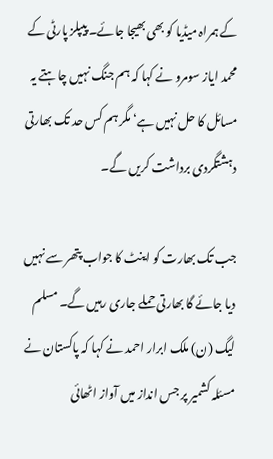کے ہمراہ میڈیا کو بھی بھیجا جائے۔ پیپلز پارٹی کے محمد ایاز سومرو نے کہا کہ ہم جنگ نہیں چاہتے یہ مسائل کا حل نہیں ہے‘ مگر ہم کس حد تک بھارتی دہشتگردی برداشت کریں گے۔

جب تک بھارت کو اینٹ کا جواب پتھر سے نہیں دیا جائے گا بھارتی حملے جاری رہیں گے۔ مسلم لیگ (ن) ملک ابرار احمد نے کہا کہ پاکستان نے مسئلہ کشمیر پر جس انداز میں آواز اٹھائی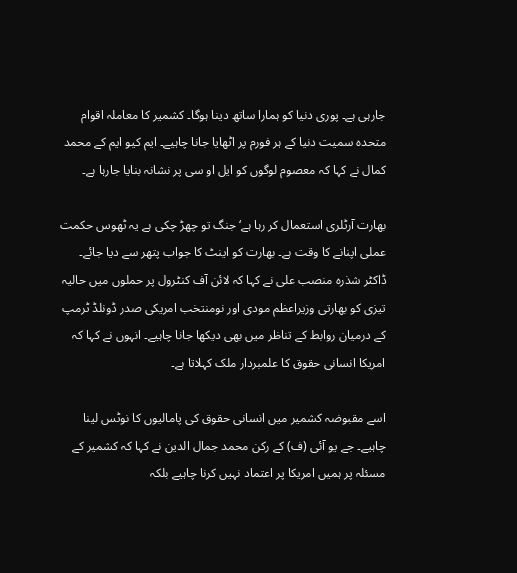جارہی ہے۔ پوری دنیا کو ہمارا ساتھ دینا ہوگا۔ کشمیر کا معاملہ اقوام متحدہ سمیت دنیا کے ہر فورم پر اٹھایا جانا چاہیے۔ ایم کیو ایم کے محمد کمال نے کہا کہ معصوم لوگوں کو ایل او سی پر نشانہ بنایا جارہا ہے۔

بھارت آرٹلری استعمال کر رہا ہے‘ جنگ تو چھڑ چکی ہے یہ ٹھوس حکمت عملی اپنانے کا وقت ہے۔ بھارت کو اینٹ کا جواب پتھر سے دیا جائے۔ ڈاکٹر شذرہ منصب علی نے کہا کہ لائن آف کنٹرول پر حملوں میں حالیہ تیزی کو بھارتی وزیراعظم مودی اور نومنتخب امریکی صدر ڈونلڈ ٹرمپ کے درمیان روابط کے تناظر میں بھی دیکھا جانا چاہیے۔ انہوں نے کہا کہ امریکا انسانی حقوق کا علمبردار ملک کہلاتا ہے۔

اسے مقبوضہ کشمیر میں انسانی حقوق کی پامالیوں کا نوٹس لینا چاہیے۔ جے یو آئی (ف) کے رکن محمد جمال الدین نے کہا کہ کشمیر کے مسئلہ پر ہمیں امریکا پر اعتماد نہیں کرنا چاہیے بلکہ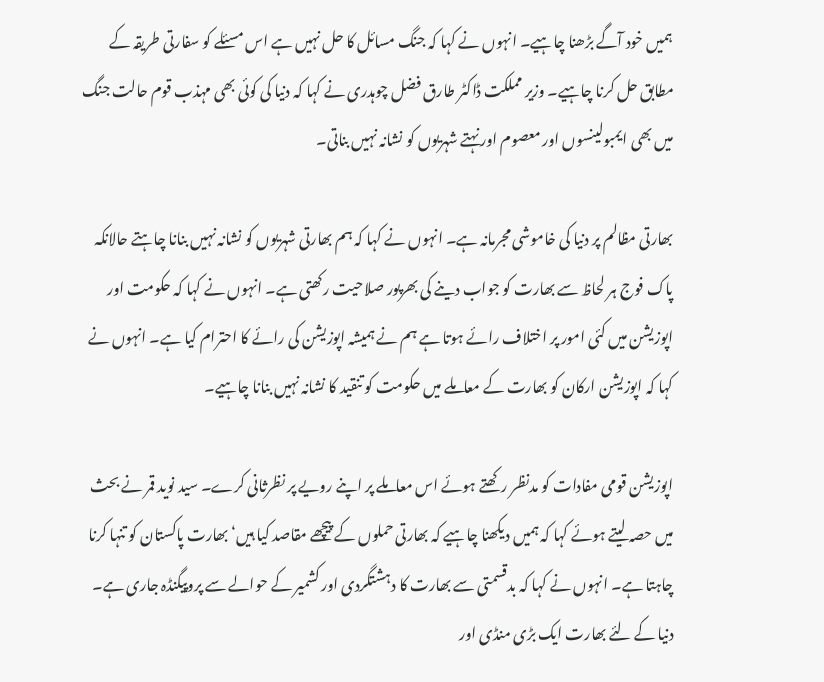ہمیں خود آگے بڑھنا چاہیے۔ انہوں نے کہا کہ جنگ مسائل کا حل نہیں ہے اس مسئلے کو سفارتی طریقہ کے مطابق حل کرنا چاہیے۔ وزیر مملکت ڈاکٹر طارق فضل چوہدری نے کہا کہ دنیا کی کوئی بھی مہذب قوم حالت جنگ میں بھی ایمبولینسوں اور معصوم اور نہتے شہریوں کو نشانہ نہیں بناتی۔

بھارتی مظالم پر دنیا کی خاموشی مجرمانہ ہے۔ انہوں نے کہا کہ ہم بھارتی شہریوں کو نشانہ نہیں بنانا چاہتے حالانکہ پاک فوج ہر لحاظ سے بھارت کو جواب دینے کی بھرپور صلاحیت رکھتی ہے۔ انہوں نے کہا کہ حکومت اور اپوزیشن میں کئی امور پر اختلاف رائے ہوتا ہے ہم نے ہمیشہ اپوزیشن کی رائے کا احترام کیا ہے۔ انہوں نے کہا کہ اپوزیشن ارکان کو بھارت کے معاملے میں حکومت کو تنقید کا نشانہ نہیں بنانا چاہیے۔

اپوزیشن قومی مفادات کو مدنظر رکھتے ہوئے اس معاملے پر اپنے رویے پر نظرثانی کرے۔ سید نوید قمر نے بحث میں حصہ لیتے ہوئے کہا کہ ہمیں دیکھنا چاہیے کہ بھارتی حملوں کے پیچھے مقاصد کیا ہیں‘ بھارت پاکستان کو تنہا کرنا چاہتا ہے۔ انہوں نے کہا کہ بدقسمتی سے بھارت کا دہشتگردی اور کشمیر کے حوالے سے پروپیگنڈہ جاری ہے۔ دنیا کے لئے بھارت ایک بڑی منڈی اور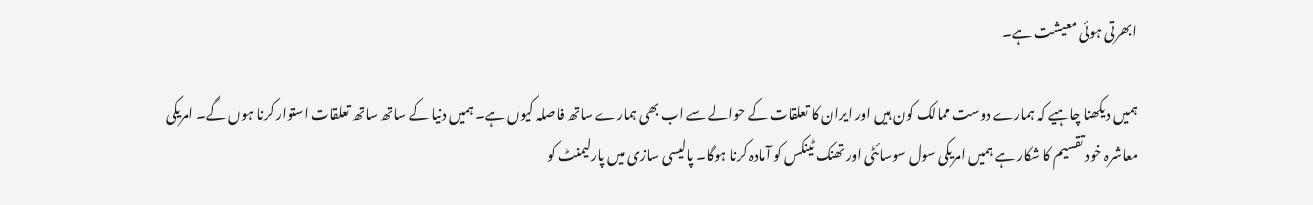ابھرتی ہوئی معیشت ہے۔

ہمیں دیکھنا چاہیے کہ ہمارے دوست ممالک کون ہیں اور ایران کا تعلقات کے حوالے سے اب بھی ہمارے ساتھ فاصلہ کیوں ہے۔ ہمیں دنیا کے ساتھ ساتھ تعلقات استوار کرنا ہوں گے۔ امریکی معاشرہ خود تقسیم کا شکار ہے ہمیں امریکی سول سوسائٹی اور تھنک ٹینکس کو آمادہ کرنا ہوگا۔ پالیسی سازی میں پارلیمنٹ کو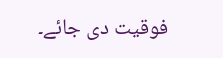فوقیت دی جائے۔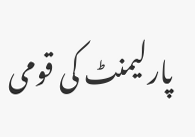پارلیمنٹ کی قومی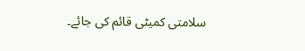سلامتی کمیٹی قائم کی جائے۔